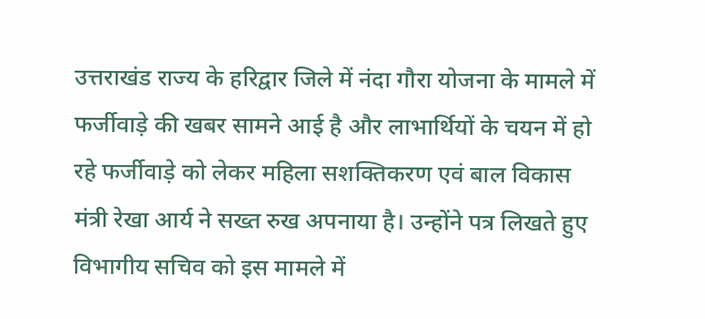उत्तराखंड राज्य के हरिद्वार जिले में नंदा गौरा योजना के मामले में फर्जीवाड़े की खबर सामने आई है और लाभार्थियों के चयन में हो रहे फर्जीवाड़े को लेकर महिला सशक्तिकरण एवं बाल विकास मंत्री रेखा आर्य ने सख्त रुख अपनाया है। उन्होंने पत्र लिखते हुए विभागीय सचिव को इस मामले में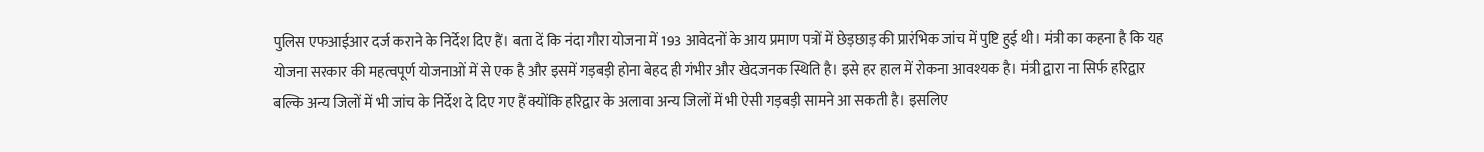पुलिस एफआईआर दर्ज कराने के निर्देश दिए हैं। बता दें कि नंदा गौरा योजना में 193 आवेदनों के आय प्रमाण पत्रों में छेड़छाड़ की प्रारंभिक जांच में पुष्टि हुई थी। मंत्री का कहना है कि यह योजना सरकार की महत्वपूर्ण योजनाओं में से एक है और इसमें गड़बड़ी होना बेहद ही गंभीर और खेदजनक स्थिति है। इसे हर हाल में रोकना आवश्यक है। मंत्री द्वारा ना सिर्फ हरिद्वार बल्कि अन्य जिलों में भी जांच के निर्देश दे दिए गए हैं क्योंकि हरिद्वार के अलावा अन्य जिलों में भी ऐसी गड़बड़ी सामने आ सकती है। इसलिए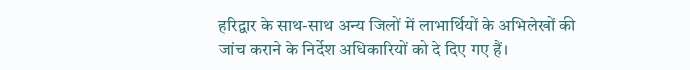हरिद्वार के साथ-साथ अन्य जिलों में लाभार्थियों के अभिलेखों की जांच कराने के निर्देश अधिकारियों को दे दिए गए हैं।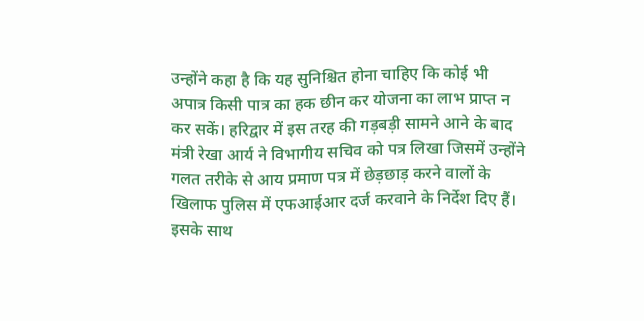उन्होंने कहा है कि यह सुनिश्चित होना चाहिए कि कोई भी अपात्र किसी पात्र का हक छीन कर योजना का लाभ प्राप्त न कर सकें। हरिद्वार में इस तरह की गड़बड़ी सामने आने के बाद मंत्री रेखा आर्य ने विभागीय सचिव को पत्र लिखा जिसमें उन्होंने गलत तरीके से आय प्रमाण पत्र में छेड़छाड़ करने वालों के खिलाफ पुलिस में एफआईआर दर्ज करवाने के निर्देश दिए हैं। इसके साथ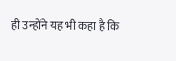ही उन्होंने यह भी कहा है कि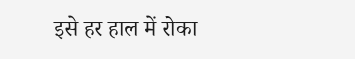इसे हर हाल में रोका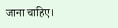जाना चाहिए।